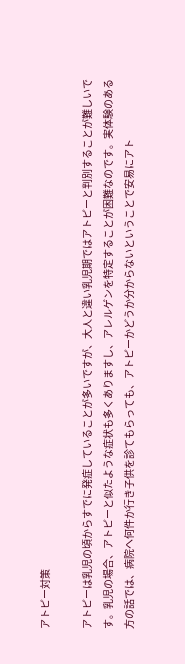アトピー対策

アトピーは乳児の頃からすでに発症していることが多いですが、大人と違い乳児期ではアトピーと判別することが難しいです。乳児の場合、アトピーと似たような症状も多くありますし、アレルゲンを特定することが困難なのです。実体験のある方の話では、病院へ何件か行き子供を診てもらっても、アトピーかどうか分からないということで安易にアト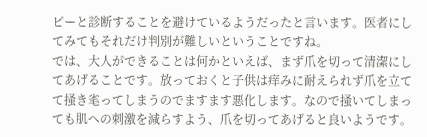ピーと診断することを避けているようだったと言います。医者にしてみてもそれだけ判別が難しいということですね。
では、大人ができることは何かといえば、まず爪を切って清潔にしてあげることです。放っておくと子供は痒みに耐えられず爪を立てて掻き毟ってしまうのでますます悪化します。なので掻いてしまっても肌への刺激を減らすよう、爪を切ってあげると良いようです。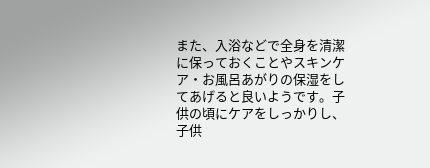また、入浴などで全身を清潔に保っておくことやスキンケア・お風呂あがりの保湿をしてあげると良いようです。子供の頃にケアをしっかりし、子供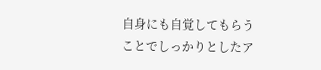自身にも自覚してもらうことでしっかりとしたア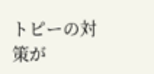トピーの対策が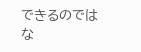できるのではな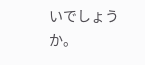いでしょうか。